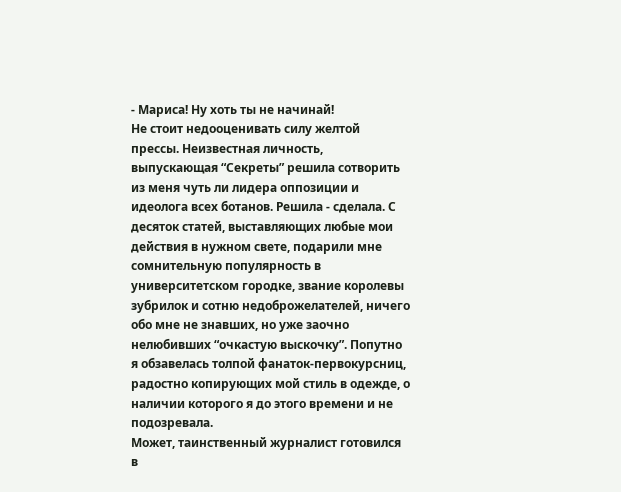- Мариса! Ну хоть ты не начинай!
Не стоит недооценивать силу желтой прессы. Неизвестная личность, выпускающая “Секреты” решила сотворить из меня чуть ли лидера оппозиции и идеолога всех ботанов. Решила - сделала. С десяток статей, выставляющих любые мои действия в нужном свете, подарили мне сомнительную популярность в университетском городке, звание королевы зубрилок и сотню недоброжелателей, ничего обо мне не знавших, но уже заочно нелюбивших “очкастую выскочку”. Попутно я обзавелась толпой фанаток-первокурсниц, радостно копирующих мой стиль в одежде, о наличии которого я до этого времени и не подозревала.
Может, таинственный журналист готовился в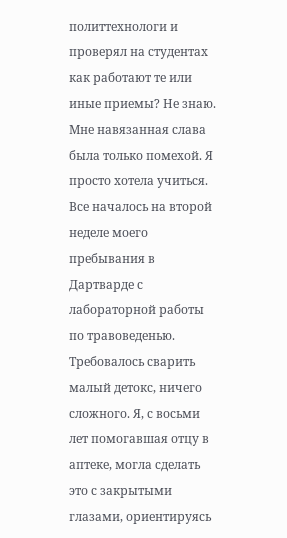политтехнологи и проверял на студентах как работают те или иные приемы? Не знаю. Мне навязанная слава была только помехой. Я просто хотела учиться.
Все началось на второй неделе моего пребывания в Дартварде с лабораторной работы по травоведенью. Требовалось сварить малый детокс, ничего сложного. Я, с восьми лет помогавшая отцу в аптеке, могла сделать это с закрытыми глазами, ориентируясь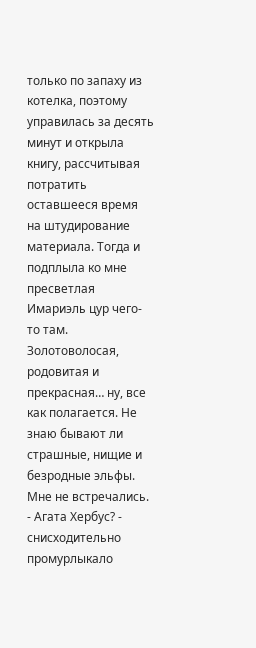только по запаху из котелка, поэтому управилась за десять минут и открыла книгу, рассчитывая потратить оставшееся время на штудирование материала. Тогда и подплыла ко мне пресветлая Имариэль цур чего-то там. Золотоволосая, родовитая и прекрасная… ну, все как полагается. Не знаю бывают ли страшные, нищие и безродные эльфы. Мне не встречались.
- Агата Хербус? - снисходительно промурлыкало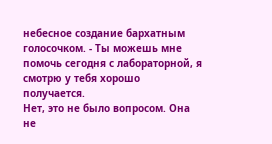небесное создание бархатным голосочком. - Ты можешь мне помочь сегодня с лабораторной, я смотрю у тебя хорошо получается.
Нет, это не было вопросом. Она не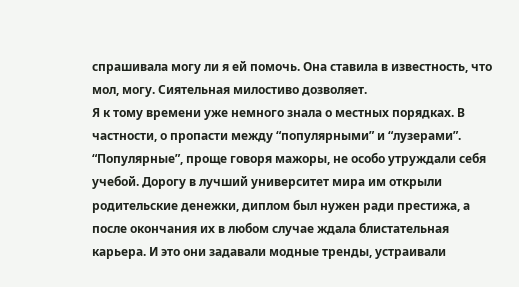спрашивала могу ли я ей помочь. Она ставила в известность, что мол, могу. Сиятельная милостиво дозволяет.
Я к тому времени уже немного знала о местных порядках. В частности, о пропасти между “популярными” и “лузерами”. “Популярные”, проще говоря мажоры, не особо утруждали себя учебой. Дорогу в лучший университет мира им открыли родительские денежки, диплом был нужен ради престижа, а после окончания их в любом случае ждала блистательная карьера. И это они задавали модные тренды, устраивали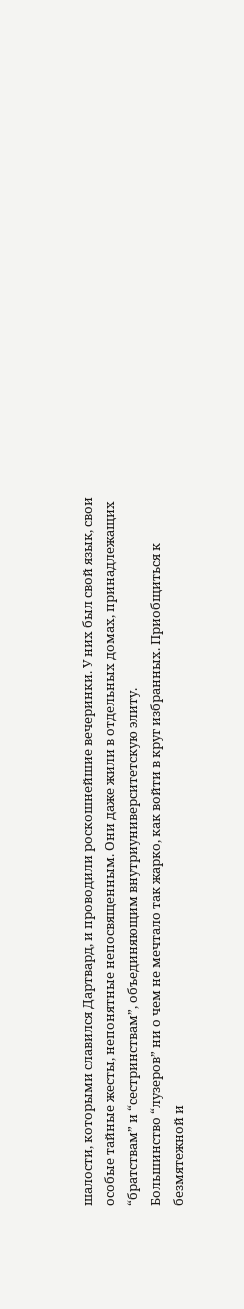шалости, которыми славился Дартвард, и проводили роскошнейшие вечеринки. У них был свой язык, свои особые тайные жесты, непонятные непосвященным. Они даже жили в отдельных домах, принадлежащих “братствам” и “сестринствам”, объединяющим внутриуниверситетскую элиту.
Большинство “лузеров” ни о чем не мечтало так жарко, как войти в круг избранных. Приобщиться к безмятежной и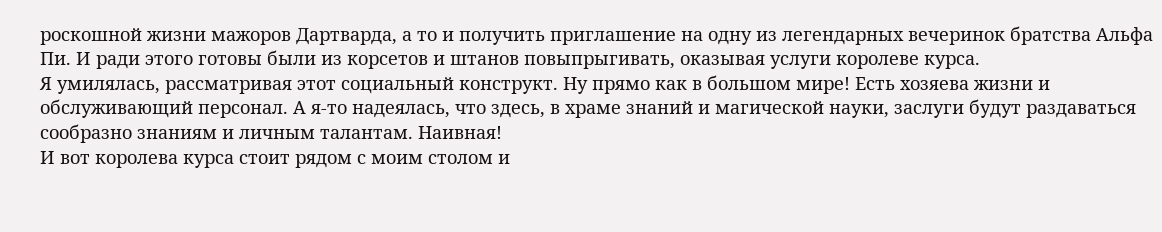роскошной жизни мажоров Дартварда, а то и получить приглашение на одну из легендарных вечеринок братства Альфа Пи. И ради этого готовы были из корсетов и штанов повыпрыгивать, оказывая услуги королеве курса.
Я умилялась, рассматривая этот социальный конструкт. Ну прямо как в большом мире! Есть хозяева жизни и обслуживающий персонал. А я-то надеялась, что здесь, в храме знаний и магической науки, заслуги будут раздаваться сообразно знаниям и личным талантам. Наивная!
И вот королева курса стоит рядом с моим столом и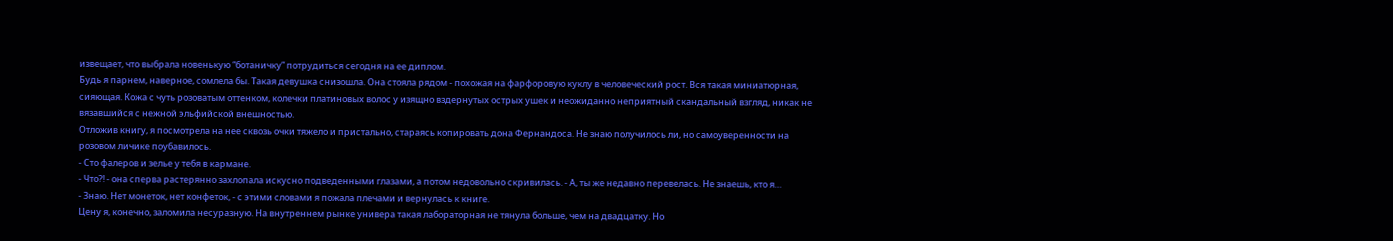извещает, что выбрала новенькую “ботаничку” потрудиться сегодня на ее диплом.
Будь я парнем, наверное, сомлела бы. Такая девушка снизошла. Она стояла рядом - похожая на фарфоровую куклу в человеческий рост. Вся такая миниатюрная, сияющая. Кожа с чуть розоватым оттенком, колечки платиновых волос у изящно вздернутых острых ушек и неожиданно неприятный скандальный взгляд, никак не вязавшийся с нежной эльфийской внешностью.
Отложив книгу, я посмотрела на нее сквозь очки тяжело и пристально, стараясь копировать дона Фернандоса. Не знаю получилось ли, но самоуверенности на розовом личике поубавилось.
- Сто фалеров и зелье у тебя в кармане.
- Что?! - она сперва растерянно захлопала искусно подведенными глазами, а потом недовольно скривилась. - А, ты же недавно перевелась. Не знаешь, кто я…
- Знаю. Нет монеток, нет конфеток, - с этими словами я пожала плечами и вернулась к книге.
Цену я, конечно, заломила несуразную. На внутреннем рынке универа такая лабораторная не тянула больше, чем на двадцатку. Но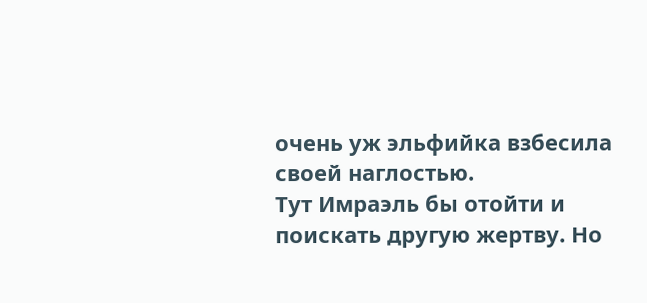очень уж эльфийка взбесила своей наглостью.
Тут Имраэль бы отойти и поискать другую жертву. Но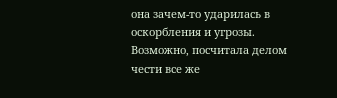она зачем-то ударилась в оскорбления и угрозы. Возможно, посчитала делом чести все же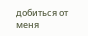добиться от меня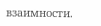взаимности.